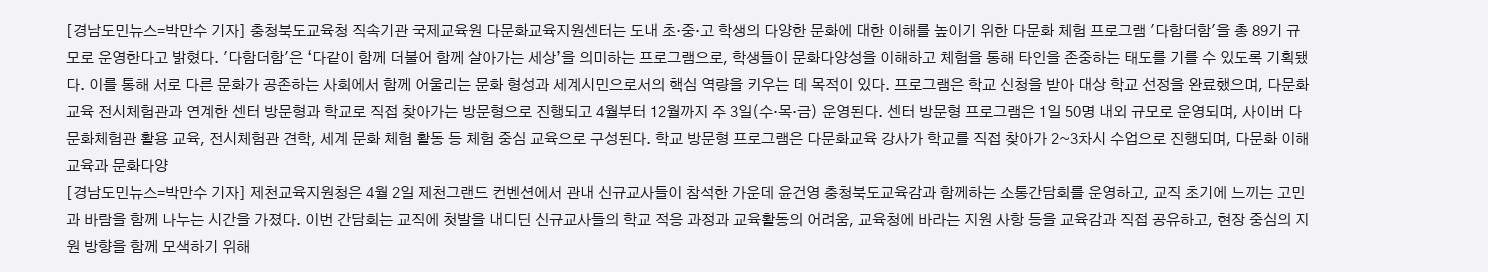[경남도민뉴스=박만수 기자] 충청북도교육청 직속기관 국제교육원 다문화교육지원센터는 도내 초‧중‧고 학생의 다양한 문화에 대한 이해를 높이기 위한 다문화 체험 프로그램 '다함더함'을 총 89기 규모로 운영한다고 밝혔다. '다함더함'은 ‘다같이 함께 더불어 함께 살아가는 세상’을 의미하는 프로그램으로, 학생들이 문화다양성을 이해하고 체험을 통해 타인을 존중하는 태도를 기를 수 있도록 기획됐다. 이를 통해 서로 다른 문화가 공존하는 사회에서 함께 어울리는 문화 형성과 세계시민으로서의 핵심 역량을 키우는 데 목적이 있다. 프로그램은 학교 신청을 받아 대상 학교 선정을 완료했으며, 다문화교육 전시체험관과 연계한 센터 방문형과 학교로 직접 찾아가는 방문형으로 진행되고 4월부터 12월까지 주 3일(수‧목‧금) 운영된다. 센터 방문형 프로그램은 1일 50명 내외 규모로 운영되며, 사이버 다문화체험관 활용 교육, 전시체험관 견학, 세계 문화 체험 활동 등 체험 중심 교육으로 구성된다. 학교 방문형 프로그램은 다문화교육 강사가 학교를 직접 찾아가 2~3차시 수업으로 진행되며, 다문화 이해교육과 문화다양
[경남도민뉴스=박만수 기자] 제천교육지원청은 4월 2일 제천그랜드 컨벤션에서 관내 신규교사들이 참석한 가운데 윤건영 충청북도교육감과 함께하는 소통간담회를 운영하고, 교직 초기에 느끼는 고민과 바람을 함께 나누는 시간을 가졌다. 이번 간담회는 교직에 첫발을 내디딘 신규교사들의 학교 적응 과정과 교육활동의 어려움, 교육청에 바라는 지원 사항 등을 교육감과 직접 공유하고, 현장 중심의 지원 방향을 함께 모색하기 위해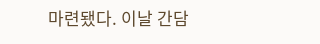마련됐다. 이날 간담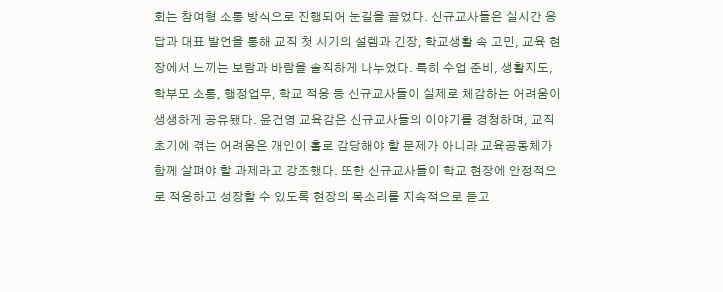회는 참여형 소통 방식으로 진행되어 눈길을 끌었다. 신규교사들은 실시간 응답과 대표 발언을 통해 교직 첫 시기의 설렘과 긴장, 학교생활 속 고민, 교육 현장에서 느끼는 보람과 바람을 솔직하게 나누었다. 특히 수업 준비, 생활지도, 학부모 소통, 행정업무, 학교 적응 등 신규교사들이 실제로 체감하는 어려움이 생생하게 공유됐다. 윤건영 교육감은 신규교사들의 이야기를 경청하며, 교직 초기에 겪는 어려움은 개인이 홀로 감당해야 할 문제가 아니라 교육공동체가 함께 살펴야 할 과제라고 강조했다. 또한 신규교사들이 학교 현장에 안정적으로 적응하고 성장할 수 있도록 현장의 목소리를 지속적으로 듣고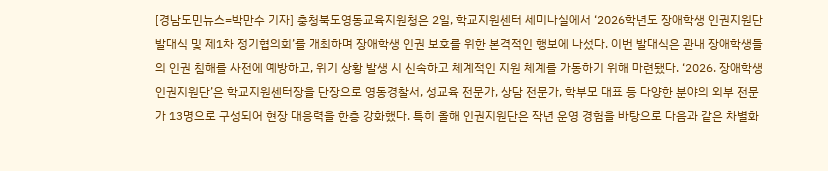[경남도민뉴스=박만수 기자] 충청북도영동교육지원청은 2일, 학교지원센터 세미나실에서 ‘2026학년도 장애학생 인권지원단 발대식 및 제1차 정기협의회’를 개최하며 장애학생 인권 보호를 위한 본격적인 행보에 나섰다. 이번 발대식은 관내 장애학생들의 인권 침해를 사전에 예방하고, 위기 상황 발생 시 신속하고 체계적인 지원 체계를 가동하기 위해 마련됐다. ‘2026. 장애학생 인권지원단’은 학교지원센터장을 단장으로 영동경찰서, 성교육 전문가, 상담 전문가, 학부모 대표 등 다양한 분야의 외부 전문가 13명으로 구성되어 현장 대응력을 한층 강화했다. 특히 올해 인권지원단은 작년 운영 경험을 바탕으로 다음과 같은 차별화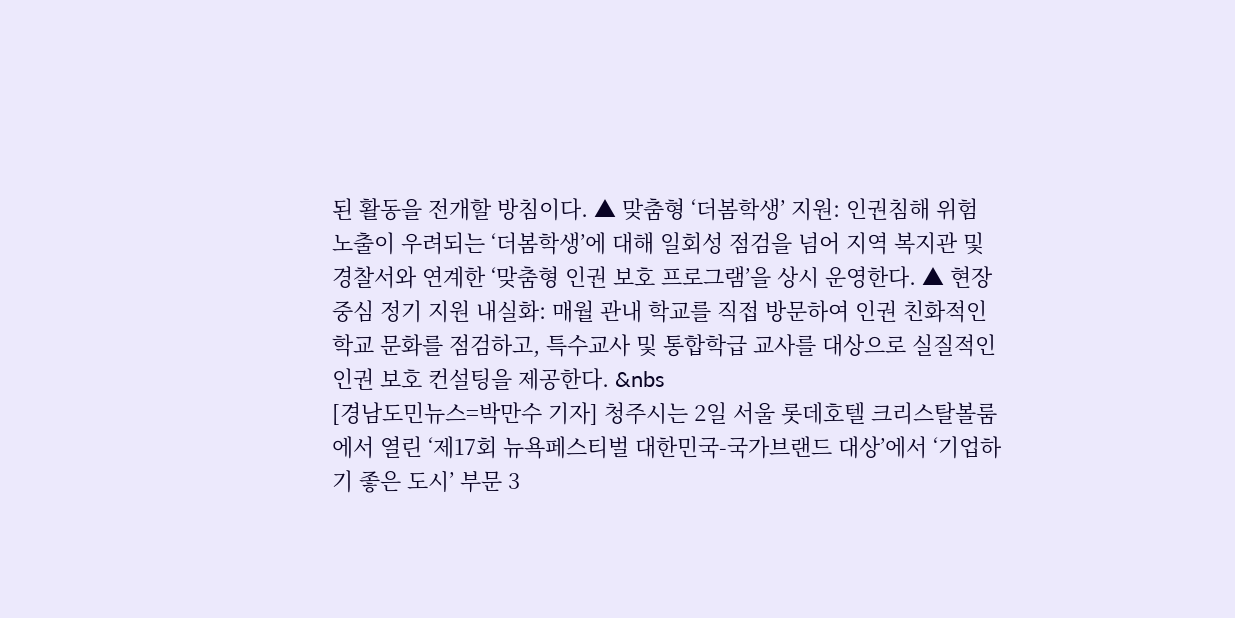된 활동을 전개할 방침이다. ▲ 맞춤형 ‘더봄학생’ 지원: 인권침해 위험 노출이 우려되는 ‘더봄학생’에 대해 일회성 점검을 넘어 지역 복지관 및 경찰서와 연계한 ‘맞춤형 인권 보호 프로그램’을 상시 운영한다. ▲ 현장 중심 정기 지원 내실화: 매월 관내 학교를 직접 방문하여 인권 친화적인 학교 문화를 점검하고, 특수교사 및 통합학급 교사를 대상으로 실질적인 인권 보호 컨설팅을 제공한다. &nbs
[경남도민뉴스=박만수 기자] 청주시는 2일 서울 롯데호텔 크리스탈볼룸에서 열린 ‘제17회 뉴욕페스티벌 대한민국-국가브랜드 대상’에서 ‘기업하기 좋은 도시’ 부문 3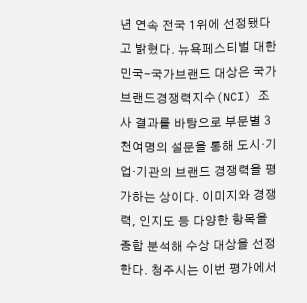년 연속 전국 1위에 선정됐다고 밝혔다. 뉴욕페스티벌 대한민국-국가브랜드 대상은 국가브랜드경쟁력지수(NCI) 조사 결과를 바탕으로 부문별 3천여명의 설문을 통해 도시·기업·기관의 브랜드 경쟁력을 평가하는 상이다. 이미지와 경쟁력, 인지도 등 다양한 항목을 종합 분석해 수상 대상을 선정한다. 청주시는 이번 평가에서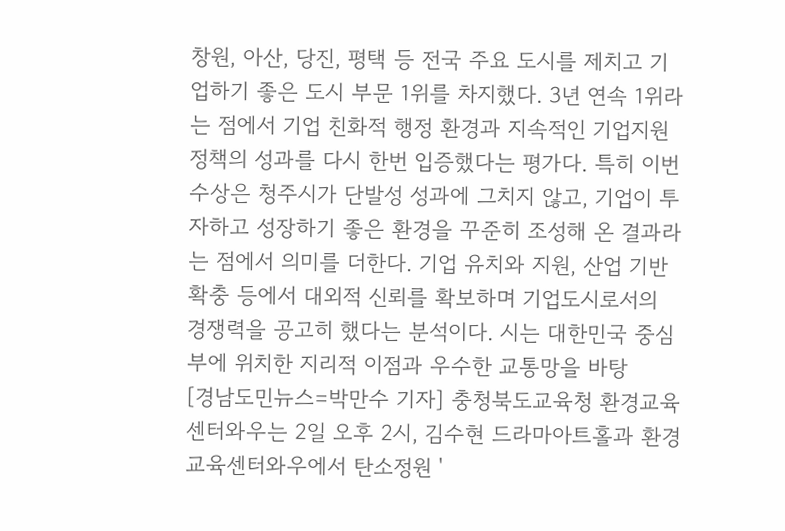창원, 아산, 당진, 평택 등 전국 주요 도시를 제치고 기업하기 좋은 도시 부문 1위를 차지했다. 3년 연속 1위라는 점에서 기업 친화적 행정 환경과 지속적인 기업지원 정책의 성과를 다시 한번 입증했다는 평가다. 특히 이번 수상은 청주시가 단발성 성과에 그치지 않고, 기업이 투자하고 성장하기 좋은 환경을 꾸준히 조성해 온 결과라는 점에서 의미를 더한다. 기업 유치와 지원, 산업 기반 확충 등에서 대외적 신뢰를 확보하며 기업도시로서의 경쟁력을 공고히 했다는 분석이다. 시는 대한민국 중심부에 위치한 지리적 이점과 우수한 교통망을 바탕
[경남도민뉴스=박만수 기자] 충청북도교육청 환경교육센터와우는 2일 오후 2시, 김수현 드라마아트홀과 환경교육센터와우에서 탄소정원 '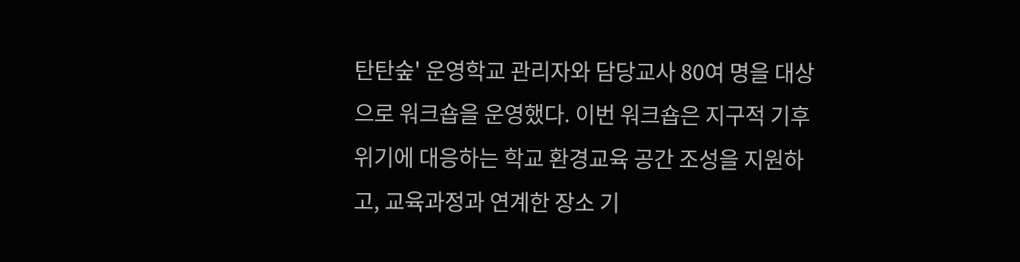탄탄숲' 운영학교 관리자와 담당교사 80여 명을 대상으로 워크숍을 운영했다. 이번 워크숍은 지구적 기후위기에 대응하는 학교 환경교육 공간 조성을 지원하고, 교육과정과 연계한 장소 기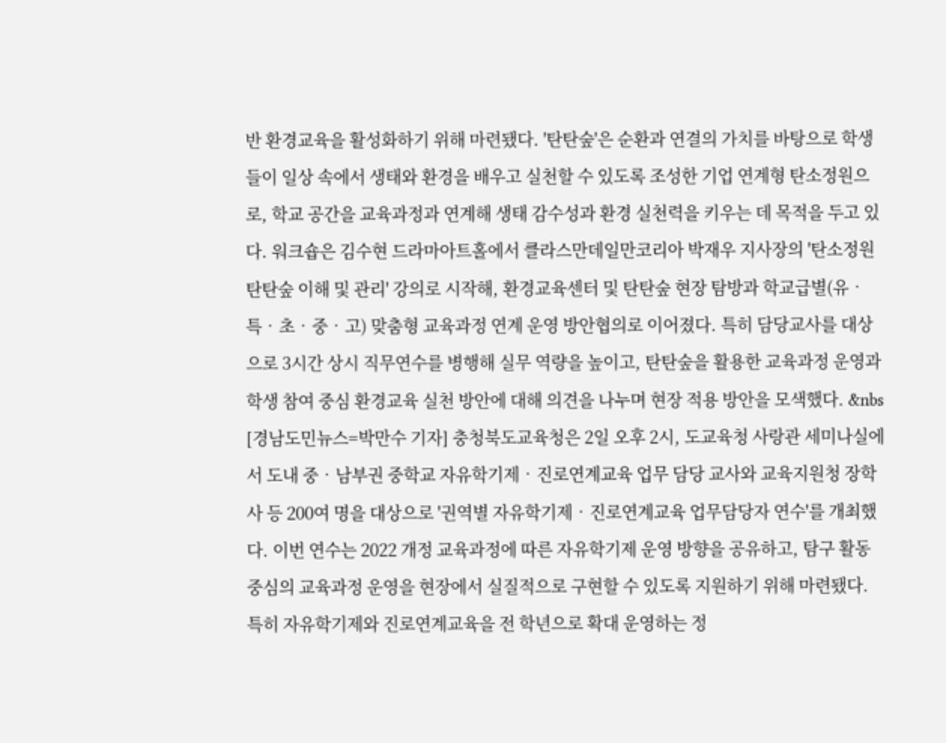반 환경교육을 활성화하기 위해 마련됐다. '탄탄숲'은 순환과 연결의 가치를 바탕으로 학생들이 일상 속에서 생태와 환경을 배우고 실천할 수 있도록 조성한 기업 연계형 탄소정원으로, 학교 공간을 교육과정과 연계해 생태 감수성과 환경 실천력을 키우는 데 목적을 두고 있다. 워크숍은 김수현 드라마아트홀에서 클라스만데일만코리아 박재우 지사장의 '탄소정원 탄탄숲 이해 및 관리' 강의로 시작해, 환경교육센터 및 탄탄숲 현장 탐방과 학교급별(유‧특‧초‧중‧고) 맞춤형 교육과정 연계 운영 방안협의로 이어졌다. 특히 담당교사를 대상으로 3시간 상시 직무연수를 병행해 실무 역량을 높이고, 탄탄숲을 활용한 교육과정 운영과 학생 참여 중심 환경교육 실천 방안에 대해 의견을 나누며 현장 적용 방안을 모색했다. &nbs
[경남도민뉴스=박만수 기자] 충청북도교육청은 2일 오후 2시, 도교육청 사랑관 세미나실에서 도내 중‧남부권 중학교 자유학기제‧진로연계교육 업무 담당 교사와 교육지원청 장학사 등 200여 명을 대상으로 '권역별 자유학기제‧진로연계교육 업무담당자 연수'를 개최했다. 이번 연수는 2022 개정 교육과정에 따른 자유학기제 운영 방향을 공유하고, 탐구 활동 중심의 교육과정 운영을 현장에서 실질적으로 구현할 수 있도록 지원하기 위해 마련됐다. 특히 자유학기제와 진로연계교육을 전 학년으로 확대 운영하는 정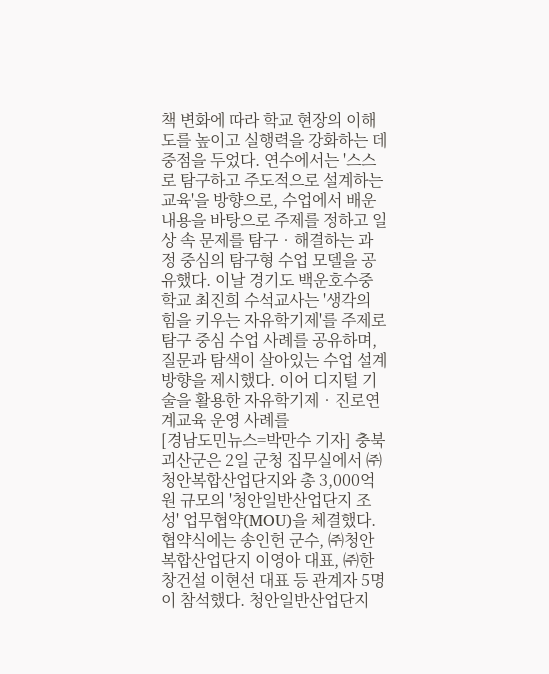책 변화에 따라 학교 현장의 이해도를 높이고 실행력을 강화하는 데 중점을 두었다. 연수에서는 '스스로 탐구하고 주도적으로 설계하는 교육'을 방향으로, 수업에서 배운 내용을 바탕으로 주제를 정하고 일상 속 문제를 탐구‧해결하는 과정 중심의 탐구형 수업 모델을 공유했다. 이날 경기도 백운호수중학교 최진희 수석교사는 '생각의 힘을 키우는 자유학기제'를 주제로 탐구 중심 수업 사례를 공유하며, 질문과 탐색이 살아있는 수업 설계 방향을 제시했다. 이어 디지털 기술을 활용한 자유학기제‧진로연계교육 운영 사례를
[경남도민뉴스=박만수 기자] 충북 괴산군은 2일 군청 집무실에서 ㈜청안복합산업단지와 총 3,000억 원 규모의 '청안일반산업단지 조성' 업무협약(MOU)을 체결했다. 협약식에는 송인헌 군수, ㈜청안복합산업단지 이영아 대표, ㈜한창건설 이현선 대표 등 관계자 5명이 참석했다. 청안일반산업단지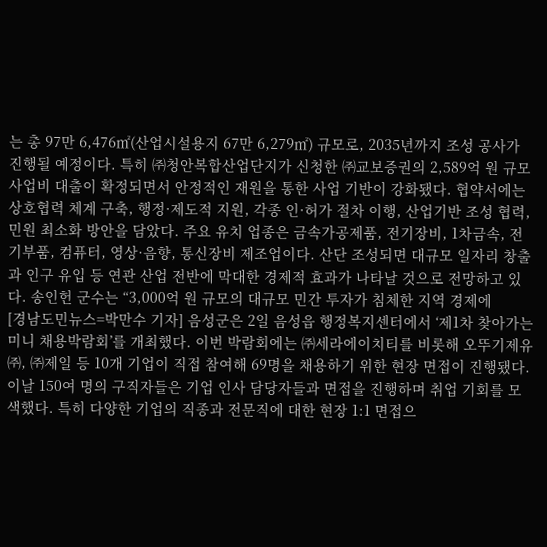는 총 97만 6,476㎡(산업시설용지 67만 6,279㎡) 규모로, 2035년까지 조성 공사가 진행될 예정이다. 특히 ㈜청안복합산업단지가 신청한 ㈜교보증권의 2,589억 원 규모 사업비 대출이 확정되면서 안정적인 재원을 통한 사업 기반이 강화됐다. 협약서에는 상호협력 체계 구축, 행정·제도적 지원, 각종 인·허가 절차 이행, 산업기반 조성 협력, 민원 최소화 방안을 담았다. 주요 유치 업종은 금속가공제품, 전기장비, 1차금속, 전기부품, 컴퓨터, 영상·음향, 통신장비 제조업이다. 산단 조성되면 대규모 일자리 창출과 인구 유입 등 연관 산업 전반에 막대한 경제적 효과가 나타날 것으로 전망하고 있다. 송인헌 군수는 “3,000억 원 규모의 대규모 민간 투자가 침체한 지역 경제에
[경남도민뉴스=박만수 기자] 음성군은 2일 음성읍 행정복지센터에서 ‘제1차 찾아가는 미니 채용박람회’를 개최했다. 이번 박람회에는 ㈜세라에이치티를 비롯해 오뚜기제유㈜, ㈜제일 등 10개 기업이 직접 참여해 69명을 채용하기 위한 현장 면접이 진행됐다. 이날 150여 명의 구직자들은 기업 인사 담당자들과 면접을 진행하며 취업 기회를 모색했다. 특히 다양한 기업의 직종과 전문직에 대한 현장 1:1 면접으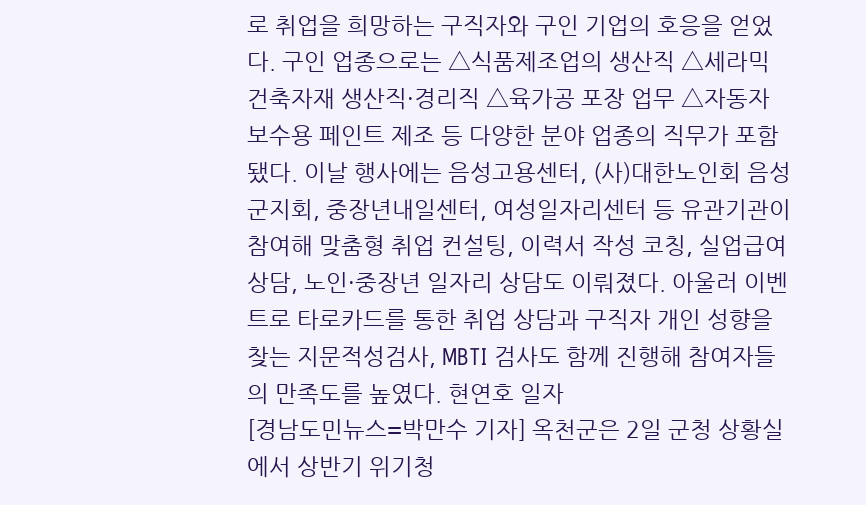로 취업을 희망하는 구직자와 구인 기업의 호응을 얻었다. 구인 업종으로는 △식품제조업의 생산직 △세라믹 건축자재 생산직·경리직 △육가공 포장 업무 △자동자 보수용 페인트 제조 등 다양한 분야 업종의 직무가 포함됐다. 이날 행사에는 음성고용센터, (사)대한노인회 음성군지회, 중장년내일센터, 여성일자리센터 등 유관기관이 참여해 맞춤형 취업 컨설팅, 이력서 작성 코칭, 실업급여 상담, 노인·중장년 일자리 상담도 이뤄졌다. 아울러 이벤트로 타로카드를 통한 취업 상담과 구직자 개인 성향을 찾는 지문적성검사, MBTI 검사도 함께 진행해 참여자들의 만족도를 높였다. 현연호 일자
[경남도민뉴스=박만수 기자] 옥천군은 2일 군청 상황실에서 상반기 위기청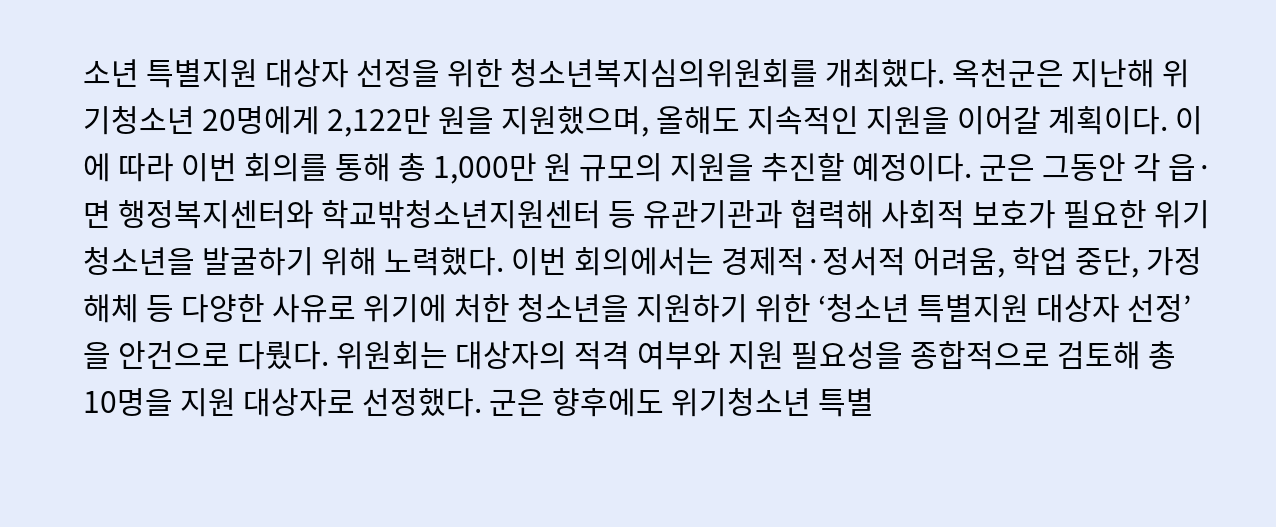소년 특별지원 대상자 선정을 위한 청소년복지심의위원회를 개최했다. 옥천군은 지난해 위기청소년 20명에게 2,122만 원을 지원했으며, 올해도 지속적인 지원을 이어갈 계획이다. 이에 따라 이번 회의를 통해 총 1,000만 원 규모의 지원을 추진할 예정이다. 군은 그동안 각 읍·면 행정복지센터와 학교밖청소년지원센터 등 유관기관과 협력해 사회적 보호가 필요한 위기청소년을 발굴하기 위해 노력했다. 이번 회의에서는 경제적·정서적 어려움, 학업 중단, 가정 해체 등 다양한 사유로 위기에 처한 청소년을 지원하기 위한 ‘청소년 특별지원 대상자 선정’을 안건으로 다뤘다. 위원회는 대상자의 적격 여부와 지원 필요성을 종합적으로 검토해 총 10명을 지원 대상자로 선정했다. 군은 향후에도 위기청소년 특별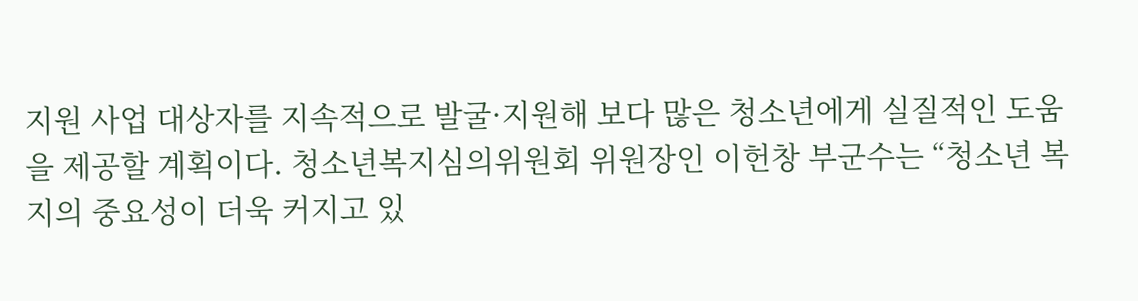지원 사업 대상자를 지속적으로 발굴·지원해 보다 많은 청소년에게 실질적인 도움을 제공할 계획이다. 청소년복지심의위원회 위원장인 이헌창 부군수는 “청소년 복지의 중요성이 더욱 커지고 있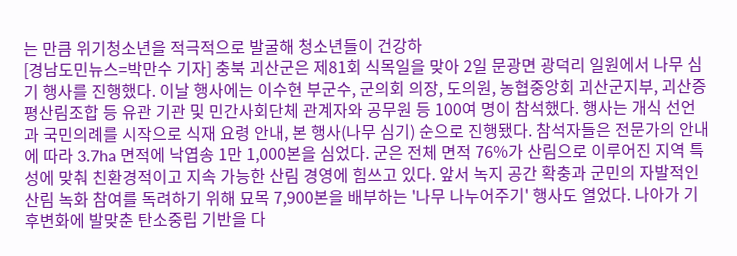는 만큼 위기청소년을 적극적으로 발굴해 청소년들이 건강하
[경남도민뉴스=박만수 기자] 충북 괴산군은 제81회 식목일을 맞아 2일 문광면 광덕리 일원에서 나무 심기 행사를 진행했다. 이날 행사에는 이수현 부군수, 군의회 의장, 도의원, 농협중앙회 괴산군지부, 괴산증평산림조합 등 유관 기관 및 민간사회단체 관계자와 공무원 등 100여 명이 참석했다. 행사는 개식 선언과 국민의례를 시작으로 식재 요령 안내, 본 행사(나무 심기) 순으로 진행됐다. 참석자들은 전문가의 안내에 따라 3.7ha 면적에 낙엽송 1만 1,000본을 심었다. 군은 전체 면적 76%가 산림으로 이루어진 지역 특성에 맞춰 친환경적이고 지속 가능한 산림 경영에 힘쓰고 있다. 앞서 녹지 공간 확충과 군민의 자발적인 산림 녹화 참여를 독려하기 위해 묘목 7,900본을 배부하는 '나무 나누어주기' 행사도 열었다. 나아가 기후변화에 발맞춘 탄소중립 기반을 다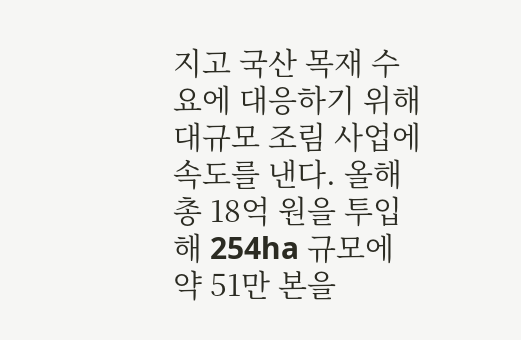지고 국산 목재 수요에 대응하기 위해 대규모 조림 사업에 속도를 낸다. 올해 총 18억 원을 투입해 254ha 규모에 약 51만 본을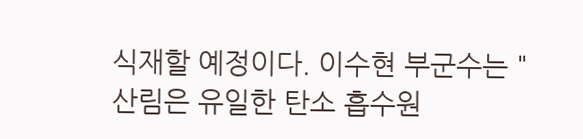식재할 예정이다. 이수현 부군수는 "산림은 유일한 탄소 흡수원